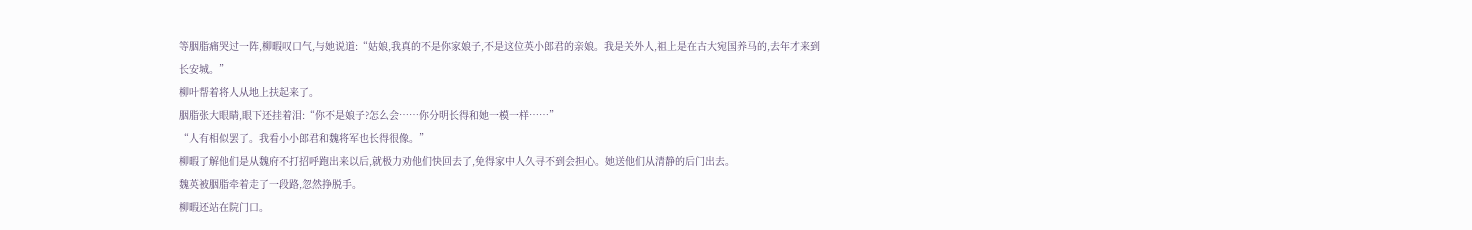等胭脂痛哭过一阵,柳暇叹口气,与她说道:“姑娘,我真的不是你家娘子,不是这位英小郎君的亲娘。我是关外人,祖上是在古大宛国养马的,去年才来到长安城。”
柳叶帮着将人从地上扶起来了。
胭脂张大眼睛,眼下还挂着泪:“你不是娘子?怎么会……你分明长得和她一模一样……”
“人有相似罢了。我看小小郎君和魏将军也长得很像。”
柳暇了解他们是从魏府不打招呼跑出来以后,就极力劝他们快回去了,免得家中人久寻不到会担心。她送他们从清静的后门出去。
魏英被胭脂牵着走了一段路,忽然挣脱手。
柳暇还站在院门口。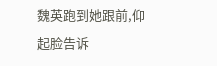魏英跑到她跟前,仰起脸告诉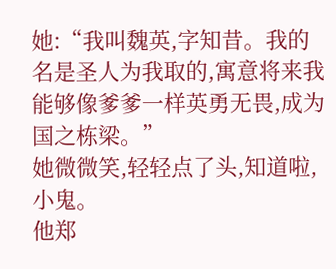她:“我叫魏英,字知昔。我的名是圣人为我取的,寓意将来我能够像爹爹一样英勇无畏,成为国之栋梁。”
她微微笑,轻轻点了头,知道啦,小鬼。
他郑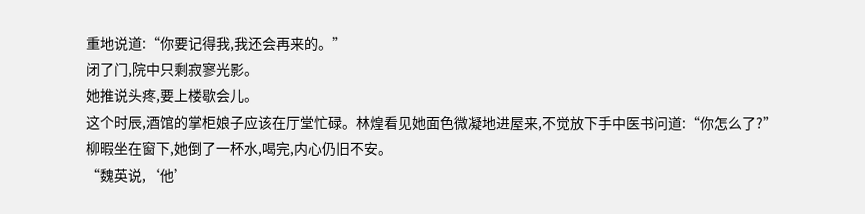重地说道:“你要记得我,我还会再来的。”
闭了门,院中只剩寂寥光影。
她推说头疼,要上楼歇会儿。
这个时辰,酒馆的掌柜娘子应该在厅堂忙碌。林煌看见她面色微凝地进屋来,不觉放下手中医书问道:“你怎么了?”
柳暇坐在窗下,她倒了一杯水,喝完,内心仍旧不安。
“魏英说,‘他’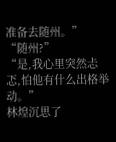准备去随州。”
“随州?”
“是,我心里突然忐忑,怕他有什么出格举动。”
林煌沉思了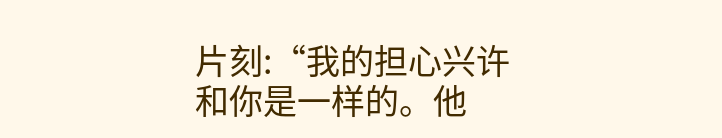片刻:“我的担心兴许和你是一样的。他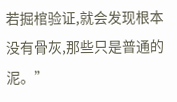若掘棺验证,就会发现根本没有骨灰,那些只是普通的泥。”